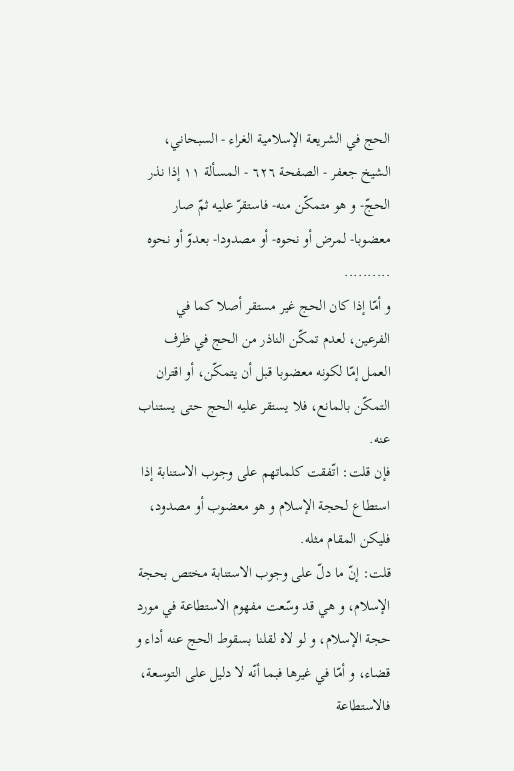الحج في الشريعة الإسلامية الغراء - السبحاني، الشيخ جعفر - الصفحة ٦٢٦ - المسألة ١١ إذا نذر الحجّ- و هو متمكّن منه- فاستقرّ عليه ثمّ صار معضوبا- لمرض أو نحوه- أو مصدودا- بعدوّ أو نحوه
..........
و أمّا إذا كان الحج غير مستقر أصلا كما في الفرعين، لعدم تمكّن الناذر من الحج في ظرف العمل إمّا لكونه معضوبا قبل أن يتمكّن، أو اقتران التمكّن بالمانع، فلا يستقر عليه الحج حتى يستناب عنه.
فإن قلت: اتّفقت كلماتهم على وجوب الاستنابة إذا استطاع لحجة الإسلام و هو معضوب أو مصدود، فليكن المقام مثله.
قلت: إنّ ما دلّ على وجوب الاستنابة مختص بحجة الإسلام، و هي قد وسّعت مفهوم الاستطاعة في مورد حجة الإسلام، و لو لاه لقلنا بسقوط الحج عنه أداء و قضاء، و أمّا في غيرها فبما أنّه لا دليل على التوسعة، فالاستطاعة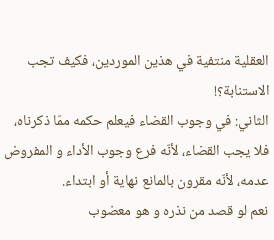العقلية منتفية في هذين الموردين، فكيف تجب الاستنابة؟!
الثاني: في وجوب القضاء فيعلم حكمه ممّا ذكرناه، فلا يجب القضاء، لأنّه فرع وجوب الأداء و المفروض عدمه، لأنّه مقرون بالمانع نهاية أو ابتداء.
نعم لو قصد من نذره و هو معضوب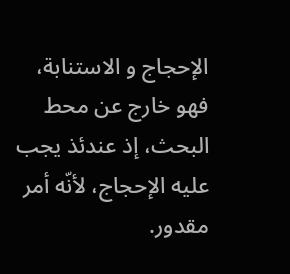الإحجاج و الاستنابة، فهو خارج عن محط البحث، إذ عندئذ يجب عليه الإحجاج، لأنّه أمر مقدور.